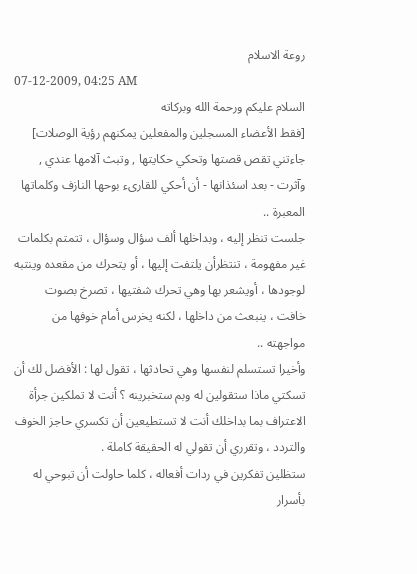روعة الاسلام
07-12-2009, 04:25 AM
السلام عليكم ورحمة الله وبركاته
[فقط الأعضاء المسجلين والمفعلين يمكنهم رؤية الوصلات]
جاءتني تقص قصتها وتحكي حكايتها , وتبث آلامها عندي , وآثرت - بعد اسئذانها - أن أحكي للقارىء بوحها النازف وكلماتها المعبرة ..
جلست تنظر إليه ، وبداخلها ألف سؤال وسؤال ، تتمتم بكلمات غير مفهومة ، تنتظرأن يلتفت إليها ، أو يتحرك من مقعده وينتبه لوجودها ، أويشعر بها وهي تحرك شفتيها ، تصرخ بصوت خافت ، ينبعث من داخلها ، لكنه يخرس أمام خوفها من مواجهته ..
وأخيرا تستسلم لنفسها وهي تحادثها ، تقول لها : الأفضل لك أن تسكتي ماذا ستقولين له وبم ستخبرينه ؟ أنت لا تملكين جرأة الاعتراف بما بداخلك أنت لا تستطيعين أن تكسري حاجز الخوف والتردد ، وتقرري أن تقولي له الحقيقة كاملة .
ستظلين تفكرين في ردات أفعاله ، كلما حاولت أن تبوحي له بأسرار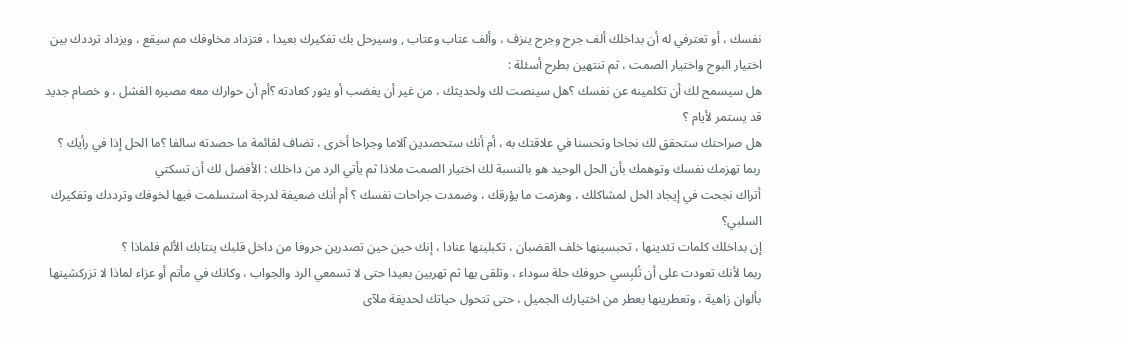نفسك ، أو تعترفي له أن بداخلك ألف جرح وجرح ينزف ، وألف عتاب وعتاب , وسيرحل بك تفكيرك بعيدا ، فتزداد مخاوفك مم سيقع ، ويزداد ترددك بين اختيار البوح واختيار الصمت ، ثم تنتهين بطرح أسئلة :
هل سيسمح لك أن تكلمينه عن نفسك ؟هل سينصت لك ولحديثك ، من غير أن يغضب أو يثور كعادته ؟أم أن حوارك معه مصيره الفشل ، و خصام جديد قد يستمر لأيام ؟
هل صراحتك ستحقق لك نجاحا وتحسنا في علاقتك به ، أم أنك ستحصدين آلاما وجراحا أخرى ، تضاف لقائمة ما حصدته سالفا ؟ما الحل إذا في رأيك ؟
ربما تهزمك نفسك وتوهمك بأن الحل الوحيد هو بالنسبة لك اختيار الصمت ملاذا ثم يأتي الرد من داخلك : الأفضل لك أن تسكتي
أتراك نجحت في إيجاد الحل لمشاكلك ، وهزمت ما يؤرقك ، وضمدت جراحات نفسك ؟ أم أنك ضعيفة لدرجة استسلمت فيها لخوفك وترددك وتفكيرك السلبي؟
إن بداخلك كلمات تئدينها ، تحبسينها خلف القضبان ، تكبلينها عنادا ، إنك حين حين تصدرين حروفا من داخل قلبك ينتابك الألم فلماذا ؟
ربما لأنك تعودت على أن تُلبِسي حروفك حلة سوداء ، وتلقى بها ثم تهربين بعيدا حتى لا تسمعي الرد والجواب ، وكانك في مأتم أو عزاء لماذا لا تزركشينها بألوان زاهية ، وتعطرينها بعطر من اختيارك الجميل ، حتى تتحول حياتك لحديقة ملآى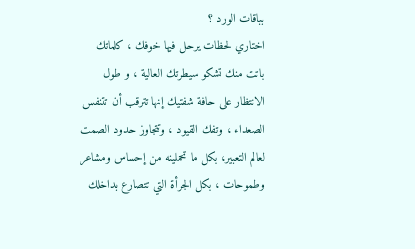بباقات الورد ؟
اختاري لحظات يرحل فيها خوفك ، كلماتك باتت منك تشكو سيطرتك العالية ، و طول الانتظار على حافة شفتيك إنها تترقب أن تتنفس الصعداء ، وتفك القيود ، وتتجاوز حدود الصمت لعالم التعبير، بكل ما تحملينه من إحساس ومشاعر وطموحات ، بكل الجرأة التي تتصارع بداخلك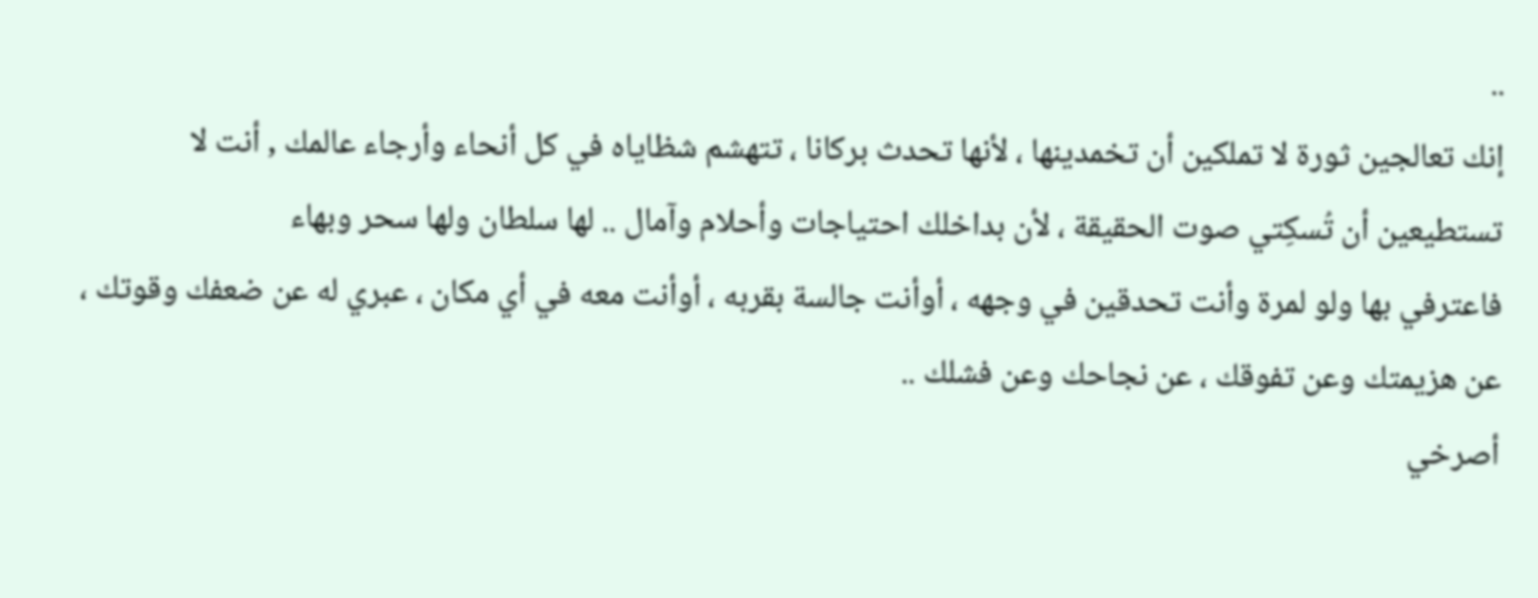..
إنك تعالجين ثورة لا تملكين أن تخمدينها ، لأنها تحدث بركانا ، تتهشم شظاياه في كل أنحاء وأرجاء عالمك , أنت لا تستطيعين أن تُسكِتي صوت الحقيقة ، لأن بداخلك احتياجات وأحلام وآمال .. لها سلطان ولها سحر وبهاء
فاعترفي بها ولو لمرة وأنت تحدقين في وجهه ، أوأنت جالسة بقربه ، أوأنت معه في أي مكان ، عبري له عن ضعفك وقوتك ، عن هزيمتك وعن تفوقك ، عن نجاحك وعن فشلك ..
أصرخي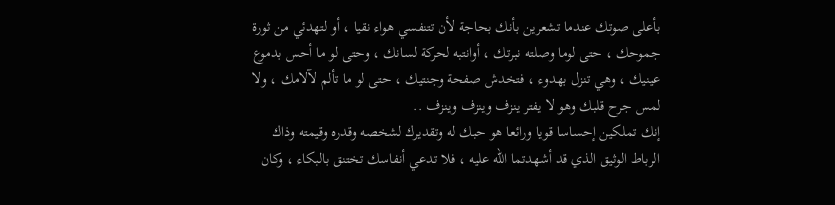بأعلى صوتك عندما تشعرين بأنك بحاجة لأن تتنفسي هواء نقيا ، أو لتهدئي من ثورة جموحك ، حتى لوما وصلته نبرتك ، أوانتبه لحركة لسانك ، وحتى لو ما أحس بدموع عينيك ، وهي تنزل بهدوء ، فتخدش صفحة وجنتيك ، حتى لو ما تألم لآلامك ، ولا لمس جرح قلبك وهو لا يفتر ينزف وينزف وينزف ..
إنك تملكين إحساسا قويا ورائعا هو حبك له وتقديرك لشخصه وقدره وقيمته وذاك الرباط الوثيق الذي قد أشهدتما الله عليه ، فلا تدعي أنفاسك تختنق بالبكاء ، وكان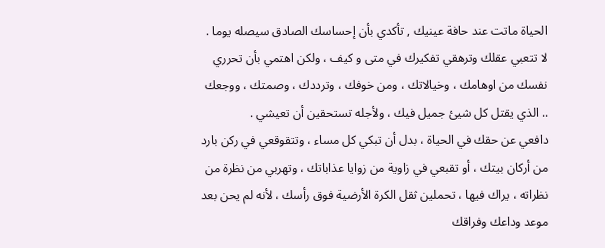الحياة ماتت عند حافة عينيك , تأكدي بأن إحساسك الصادق سيصله يوما .
لا تتعبي عقلك وترهقي تفكيرك في متى و كيف ، ولكن اهتمي بأن تحرري نفسك من اوهامك ، وخيالاتك ، ومن خوفك ، وترددك ، وصمتك ، ووجعك .. الذي يقتل كل شيئ جميل فيك ، ولأجله تستحقين أن تعيشي .
دافعي عن حقك في الحياة ، بدل أن تبكي كل مساء ، وتتقوقعي في ركن بارد من أركان بيتك ، أو تقبعي في زاوية من زوايا عذاباتك ، وتهربي من نظرة من نظراته ، يراك فيها ، تحملين ثقل الكرة الأرضية فوق رأسك ، لأنه لم يحن بعد موعد وداعك وفراقك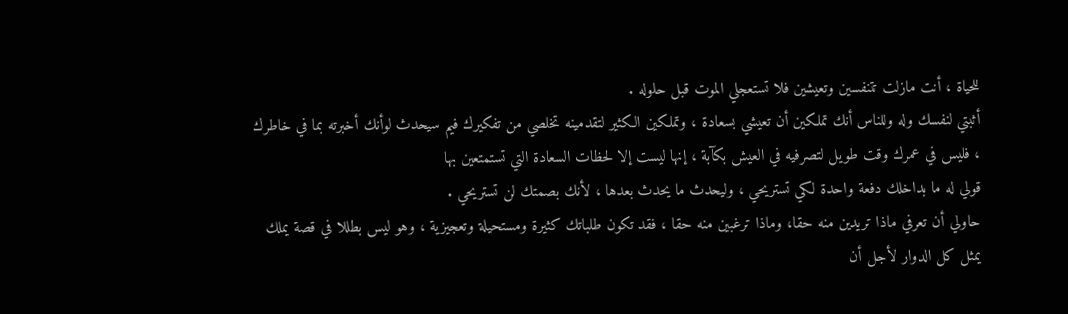للحياة ، أنت مازلت تتنفسين وتعيشين فلا تستعجلي الموت قبل حلوله .
أثبتي لنفسك وله وللناس أنك تملكين أن تعيشي بسعادة ، وتملكين الكثير لتقدمينه تخلصي من تفكيرك فيم سيحدث لوأنك أخبرته بما في خاطرك ، فليس في عمرك وقت طويل لتصرفيه في العيش بكآبة ، إنها ليست إلا لحظات السعادة التي تستمتعين بها
قولي له ما بداخلك دفعة واحدة لكي تستريحي ، وليحدث ما يحدث بعدها ، لأنك بصمتك لن تستريحي .
حاولي أن تعرفي ماذا تريدين منه حقا، وماذا ترغبين منه حقا ، فقد تكون طلباتك كثيرة ومستحيلة وتعجيزية ، وهو ليس بطللا في قصة يملك يمثل كل الدوار لأجل أن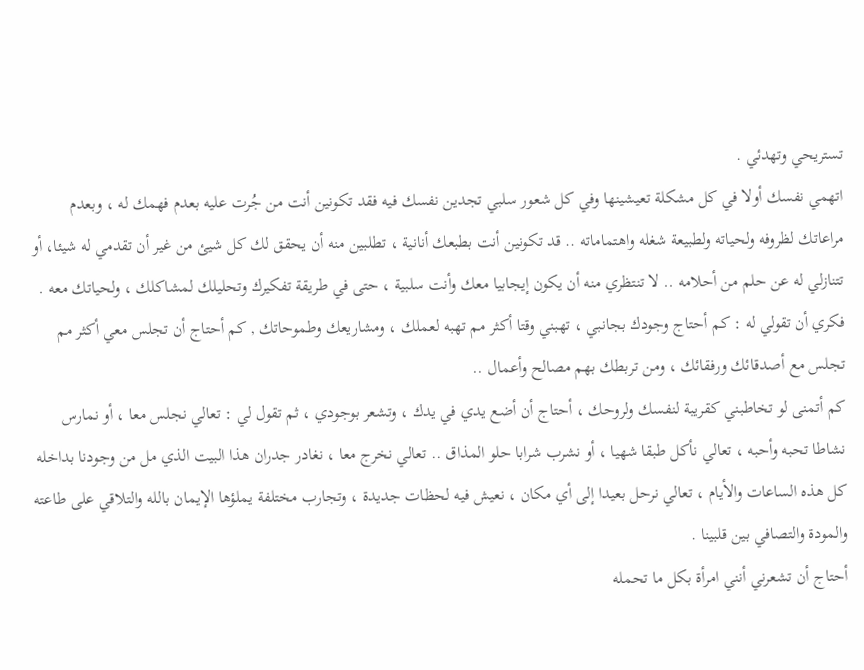تستريحي وتهدئي .
اتهمي نفسك أولا في كل مشكلة تعيشينها وفي كل شعور سلبي تجدين نفسك فيه فقد تكونين أنت من جُرت عليه بعدم فهمك له ، وبعدم مراعاتك لظروفه ولحياته ولطبيعة شغله واهتماماته .. قد تكونين أنت بطبعك أنانية ، تطلبين منه أن يحقق لك كل شيئ من غير أن تقدمي له شيئا، أو تتنازلي له عن حلم من أحلامه .. لا تنتظري منه أن يكون إيجابيا معك وأنت سلبية ، حتى في طريقة تفكيرك وتحليلك لمشاكلك ، ولحياتك معه .
فكري أن تقولي له : كم أحتاج وجودك بجانبي ، تهبني وقتا أكثر مم تهبه لعملك ، ومشاريعك وطموحاتك , كم أحتاج أن تجلس معي أكثر مم تجلس مع أصدقائك ورفقائك ، ومن تربطك بهم مصالح وأعمال ..
كم أتمنى لو تخاطبني كقريبة لنفسك ولروحك ، أحتاج أن أضع يدي في يدك ، وتشعر بوجودي ، ثم تقول لي : تعالي نجلس معا ، أو نمارس نشاطا تحبه وأحبه ، تعالي نأكل طبقا شهيا ، أو نشرب شرابا حلو المذاق .. تعالي نخرج معا ، نغادر جدران هذا البيت الذي مل من وجودنا بداخله كل هذه الساعات والأيام ، تعالي نرحل بعيدا إلى أي مكان ، نعيش فيه لحظات جديدة ، وتجارب مختلفة يملؤها الإيمان بالله والتلاقي على طاعته والمودة والتصافي بين قلبينا .
أحتاج أن تشعرني أنني امرأة بكل ما تحمله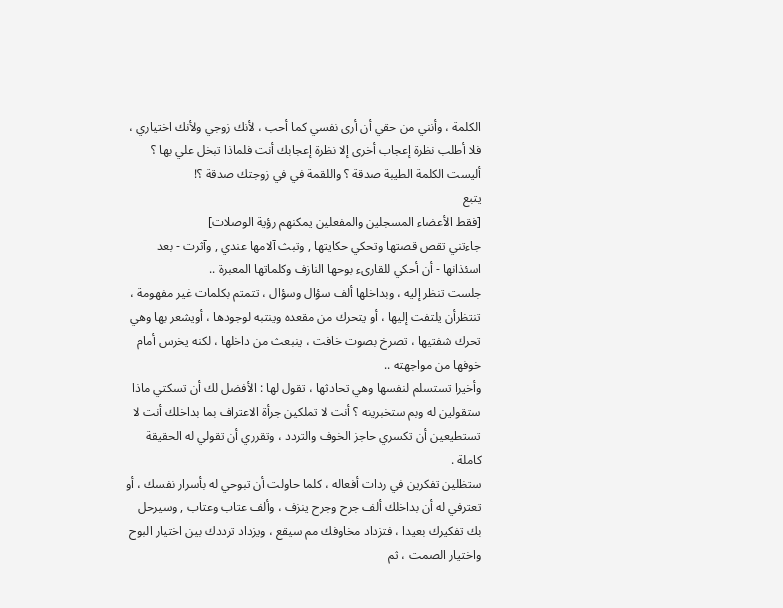الكلمة ، وأنني من حقي أن أرى نفسي كما أحب ، لأنك زوجي ولأنك اختياري ، فلا أطلب نظرة إعجاب أخرى إلا نظرة إعجابك أنت فلماذا تبخل علي بها ؟ أليست الكلمة الطيبة صدقة ؟ واللقمة في في زوجتك صدقة ؟!
يتبع
[فقط الأعضاء المسجلين والمفعلين يمكنهم رؤية الوصلات]
جاءتني تقص قصتها وتحكي حكايتها , وتبث آلامها عندي , وآثرت - بعد اسئذانها - أن أحكي للقارىء بوحها النازف وكلماتها المعبرة ..
جلست تنظر إليه ، وبداخلها ألف سؤال وسؤال ، تتمتم بكلمات غير مفهومة ، تنتظرأن يلتفت إليها ، أو يتحرك من مقعده وينتبه لوجودها ، أويشعر بها وهي تحرك شفتيها ، تصرخ بصوت خافت ، ينبعث من داخلها ، لكنه يخرس أمام خوفها من مواجهته ..
وأخيرا تستسلم لنفسها وهي تحادثها ، تقول لها : الأفضل لك أن تسكتي ماذا ستقولين له وبم ستخبرينه ؟ أنت لا تملكين جرأة الاعتراف بما بداخلك أنت لا تستطيعين أن تكسري حاجز الخوف والتردد ، وتقرري أن تقولي له الحقيقة كاملة .
ستظلين تفكرين في ردات أفعاله ، كلما حاولت أن تبوحي له بأسرار نفسك ، أو تعترفي له أن بداخلك ألف جرح وجرح ينزف ، وألف عتاب وعتاب , وسيرحل بك تفكيرك بعيدا ، فتزداد مخاوفك مم سيقع ، ويزداد ترددك بين اختيار البوح واختيار الصمت ، ثم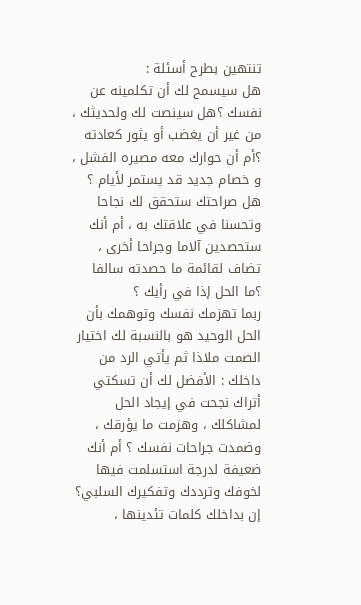تنتهين بطرح أسئلة :
هل سيسمح لك أن تكلمينه عن نفسك ؟هل سينصت لك ولحديثك ، من غير أن يغضب أو يثور كعادته ؟أم أن حوارك معه مصيره الفشل ، و خصام جديد قد يستمر لأيام ؟
هل صراحتك ستحقق لك نجاحا وتحسنا في علاقتك به ، أم أنك ستحصدين آلاما وجراحا أخرى ، تضاف لقائمة ما حصدته سالفا ؟ما الحل إذا في رأيك ؟
ربما تهزمك نفسك وتوهمك بأن الحل الوحيد هو بالنسبة لك اختيار الصمت ملاذا ثم يأتي الرد من داخلك : الأفضل لك أن تسكتي
أتراك نجحت في إيجاد الحل لمشاكلك ، وهزمت ما يؤرقك ، وضمدت جراحات نفسك ؟ أم أنك ضعيفة لدرجة استسلمت فيها لخوفك وترددك وتفكيرك السلبي؟
إن بداخلك كلمات تئدينها ،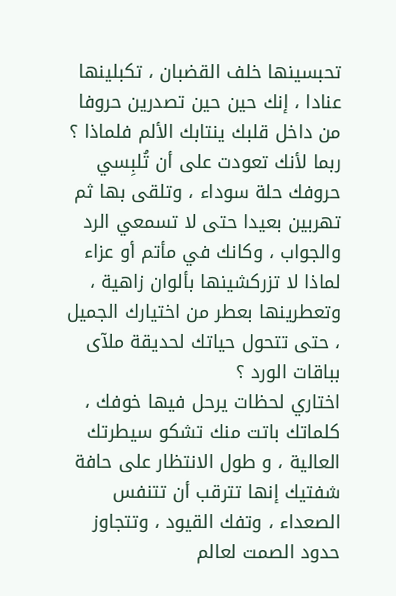تحبسينها خلف القضبان ، تكبلينها عنادا ، إنك حين حين تصدرين حروفا من داخل قلبك ينتابك الألم فلماذا ؟
ربما لأنك تعودت على أن تُلبِسي حروفك حلة سوداء ، وتلقى بها ثم تهربين بعيدا حتى لا تسمعي الرد والجواب ، وكانك في مأتم أو عزاء لماذا لا تزركشينها بألوان زاهية ، وتعطرينها بعطر من اختيارك الجميل ، حتى تتحول حياتك لحديقة ملآى بباقات الورد ؟
اختاري لحظات يرحل فيها خوفك ، كلماتك باتت منك تشكو سيطرتك العالية ، و طول الانتظار على حافة شفتيك إنها تترقب أن تتنفس الصعداء ، وتفك القيود ، وتتجاوز حدود الصمت لعالم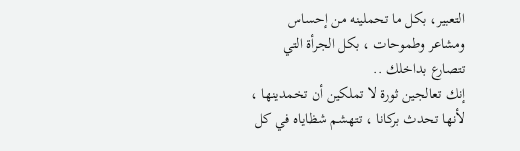التعبير، بكل ما تحملينه من إحساس ومشاعر وطموحات ، بكل الجرأة التي تتصارع بداخلك ..
إنك تعالجين ثورة لا تملكين أن تخمدينها ، لأنها تحدث بركانا ، تتهشم شظاياه في كل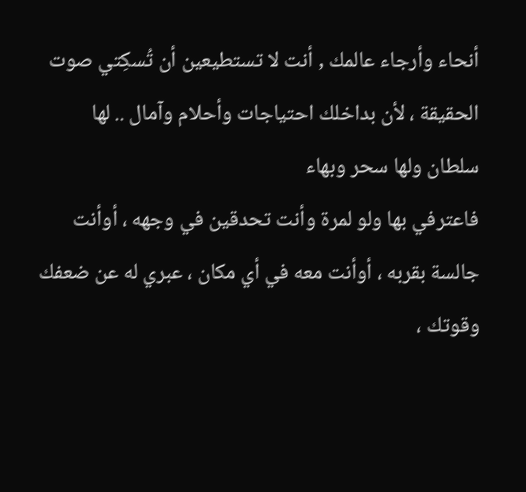أنحاء وأرجاء عالمك , أنت لا تستطيعين أن تُسكِتي صوت الحقيقة ، لأن بداخلك احتياجات وأحلام وآمال .. لها سلطان ولها سحر وبهاء
فاعترفي بها ولو لمرة وأنت تحدقين في وجهه ، أوأنت جالسة بقربه ، أوأنت معه في أي مكان ، عبري له عن ضعفك وقوتك ،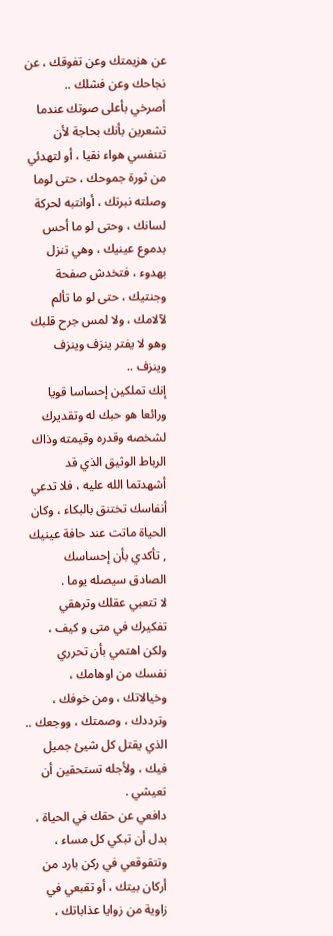عن هزيمتك وعن تفوقك ، عن نجاحك وعن فشلك ..
أصرخي بأعلى صوتك عندما تشعرين بأنك بحاجة لأن تتنفسي هواء نقيا ، أو لتهدئي من ثورة جموحك ، حتى لوما وصلته نبرتك ، أوانتبه لحركة لسانك ، وحتى لو ما أحس بدموع عينيك ، وهي تنزل بهدوء ، فتخدش صفحة وجنتيك ، حتى لو ما تألم لآلامك ، ولا لمس جرح قلبك وهو لا يفتر ينزف وينزف وينزف ..
إنك تملكين إحساسا قويا ورائعا هو حبك له وتقديرك لشخصه وقدره وقيمته وذاك الرباط الوثيق الذي قد أشهدتما الله عليه ، فلا تدعي أنفاسك تختنق بالبكاء ، وكان الحياة ماتت عند حافة عينيك , تأكدي بأن إحساسك الصادق سيصله يوما .
لا تتعبي عقلك وترهقي تفكيرك في متى و كيف ، ولكن اهتمي بأن تحرري نفسك من اوهامك ، وخيالاتك ، ومن خوفك ، وترددك ، وصمتك ، ووجعك .. الذي يقتل كل شيئ جميل فيك ، ولأجله تستحقين أن تعيشي .
دافعي عن حقك في الحياة ، بدل أن تبكي كل مساء ، وتتقوقعي في ركن بارد من أركان بيتك ، أو تقبعي في زاوية من زوايا عذاباتك ،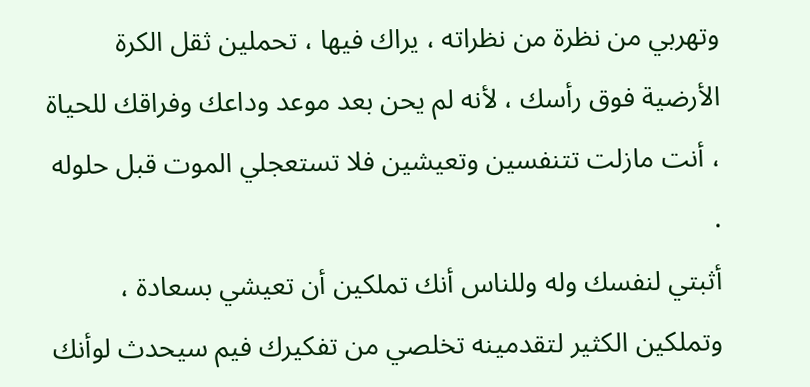وتهربي من نظرة من نظراته ، يراك فيها ، تحملين ثقل الكرة الأرضية فوق رأسك ، لأنه لم يحن بعد موعد وداعك وفراقك للحياة ، أنت مازلت تتنفسين وتعيشين فلا تستعجلي الموت قبل حلوله .
أثبتي لنفسك وله وللناس أنك تملكين أن تعيشي بسعادة ، وتملكين الكثير لتقدمينه تخلصي من تفكيرك فيم سيحدث لوأنك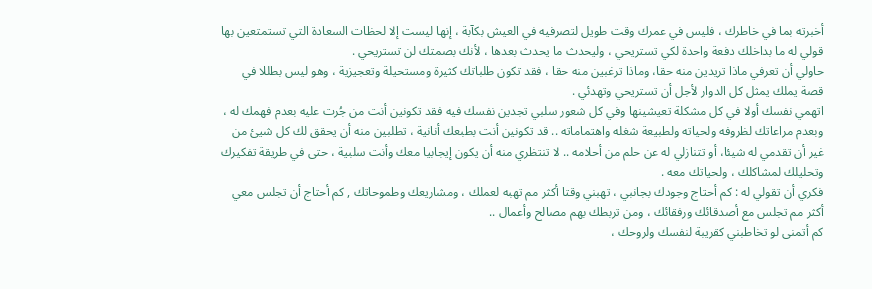أخبرته بما في خاطرك ، فليس في عمرك وقت طويل لتصرفيه في العيش بكآبة ، إنها ليست إلا لحظات السعادة التي تستمتعين بها
قولي له ما بداخلك دفعة واحدة لكي تستريحي ، وليحدث ما يحدث بعدها ، لأنك بصمتك لن تستريحي .
حاولي أن تعرفي ماذا تريدين منه حقا، وماذا ترغبين منه حقا ، فقد تكون طلباتك كثيرة ومستحيلة وتعجيزية ، وهو ليس بطللا في قصة يملك يمثل كل الدوار لأجل أن تستريحي وتهدئي .
اتهمي نفسك أولا في كل مشكلة تعيشينها وفي كل شعور سلبي تجدين نفسك فيه فقد تكونين أنت من جُرت عليه بعدم فهمك له ، وبعدم مراعاتك لظروفه ولحياته ولطبيعة شغله واهتماماته .. قد تكونين أنت بطبعك أنانية ، تطلبين منه أن يحقق لك كل شيئ من غير أن تقدمي له شيئا، أو تتنازلي له عن حلم من أحلامه .. لا تنتظري منه أن يكون إيجابيا معك وأنت سلبية ، حتى في طريقة تفكيرك وتحليلك لمشاكلك ، ولحياتك معه .
فكري أن تقولي له : كم أحتاج وجودك بجانبي ، تهبني وقتا أكثر مم تهبه لعملك ، ومشاريعك وطموحاتك , كم أحتاج أن تجلس معي أكثر مم تجلس مع أصدقائك ورفقائك ، ومن تربطك بهم مصالح وأعمال ..
كم أتمنى لو تخاطبني كقريبة لنفسك ولروحك ،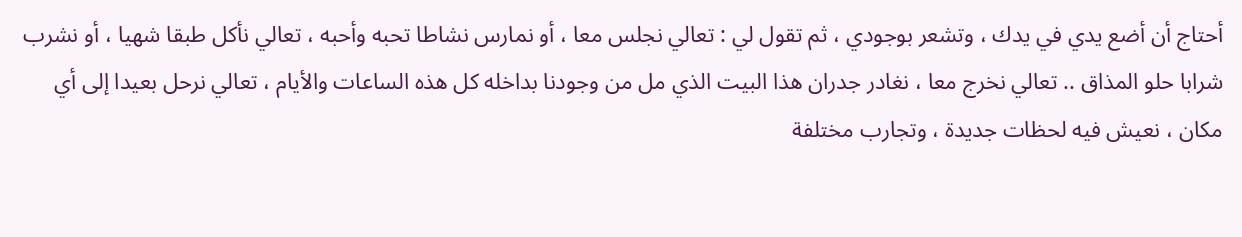أحتاج أن أضع يدي في يدك ، وتشعر بوجودي ، ثم تقول لي : تعالي نجلس معا ، أو نمارس نشاطا تحبه وأحبه ، تعالي نأكل طبقا شهيا ، أو نشرب شرابا حلو المذاق .. تعالي نخرج معا ، نغادر جدران هذا البيت الذي مل من وجودنا بداخله كل هذه الساعات والأيام ، تعالي نرحل بعيدا إلى أي مكان ، نعيش فيه لحظات جديدة ، وتجارب مختلفة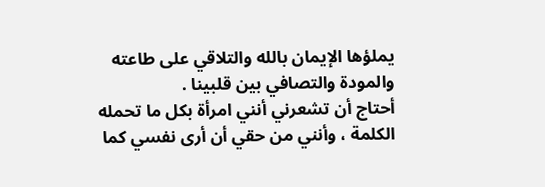يملؤها الإيمان بالله والتلاقي على طاعته والمودة والتصافي بين قلبينا .
أحتاج أن تشعرني أنني امرأة بكل ما تحمله الكلمة ، وأنني من حقي أن أرى نفسي كما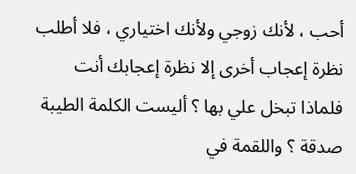أحب ، لأنك زوجي ولأنك اختياري ، فلا أطلب نظرة إعجاب أخرى إلا نظرة إعجابك أنت فلماذا تبخل علي بها ؟ أليست الكلمة الطيبة صدقة ؟ واللقمة في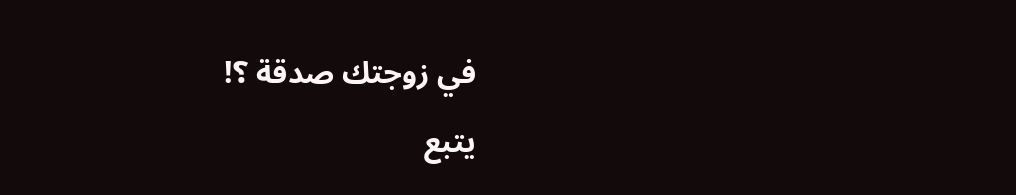في زوجتك صدقة ؟!
يتبع